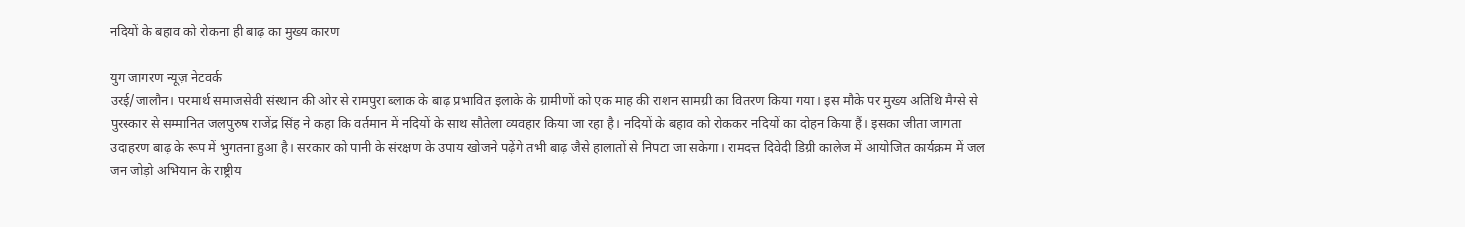नदियों के बहाव को रोकना ही बाढ़ का मुख्य कारण

युग जागरण न्यूज़ नेटवर्क
उरई/जालौन। परमार्थ समाजसेवी संस्थान की ओर से रामपुरा ब्लाक के बाढ़ प्रभावित इलाके के ग्रामीणों को एक माह की राशन सामग्री का वितरण किया गया। इस मौके पर मुख्य अतिथि मैग्से से पुरस्कार से सम्मानित जलपुरुष राजेंद्र सिंह ने कहा कि वर्तमान में नदियों के साथ सौतेला व्यवहार किया जा रहा है। नदियों के बहाव को रोककर नदियों का दोहन किया हैं। इसका जीता जागता उदाहरण बाढ़ के रूप में भुगतना हुआ है। सरकार को पानी के संरक्षण के उपाय खोजने पढ़ेंगे तभी बाढ़ जैसे हालातों से निपटा जा सकेगा। रामदत्त दिवेदी डिग्री कालेज में आयोजित कार्यक्रम में जल जन जोड़ो अभियान के राष्ट्रीय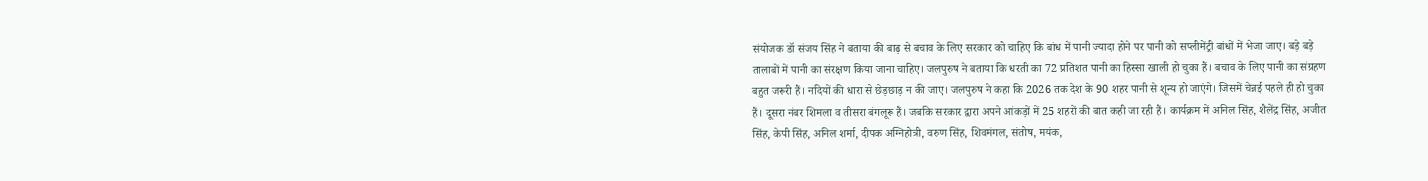संयोजक डॉ संजय सिंह ने बताया की बाढ़ से बचाव के लिए सरकार को चाहिए कि बांध में पानी ज्यादा होने पर पानी को सप्लीमेंट्री बांधों में भेजा जाए। बड़े बड़े तालाबों में पानी का संरक्षण किया जाना चाहिए। जलपुरुष ने बताया कि धरती का 72 प्रतिशत पानी का हिस्सा खाली हो चुका हैं। बचाव के लिए पानी का संग्रहण बहुत जरूरी हैं। नदियों की धारा से छेड़छाड़ न की जाए। जलपुरुष ने कहा कि 2026 तक देश के 90 शहर पानी से शून्य हो जाएंगे। जिसमें चेन्नई पहले ही हो चुका हैं। दूसरा नंबर शिमला व तीसरा बंगलूरू हैं। जबकि सरकार द्वारा अपने आंकड़ों में 25 शहरों की बात कही जा रही हैं। कार्यक्रम में अनिल सिंह, शैलेंद्र सिंह, अजीत सिंह, केपी सिंह, अनिल शर्मा, दीपक अग्निहोत्री, वरुण सिंह, शिवमंगल, संतोष, मयंक,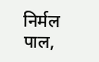निर्मल पाल,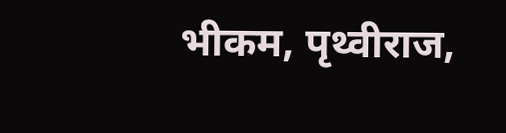भीकम, पृथ्वीराज,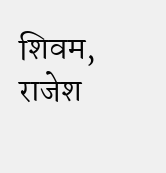शिवम, राजेश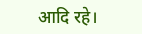आदि रहे।